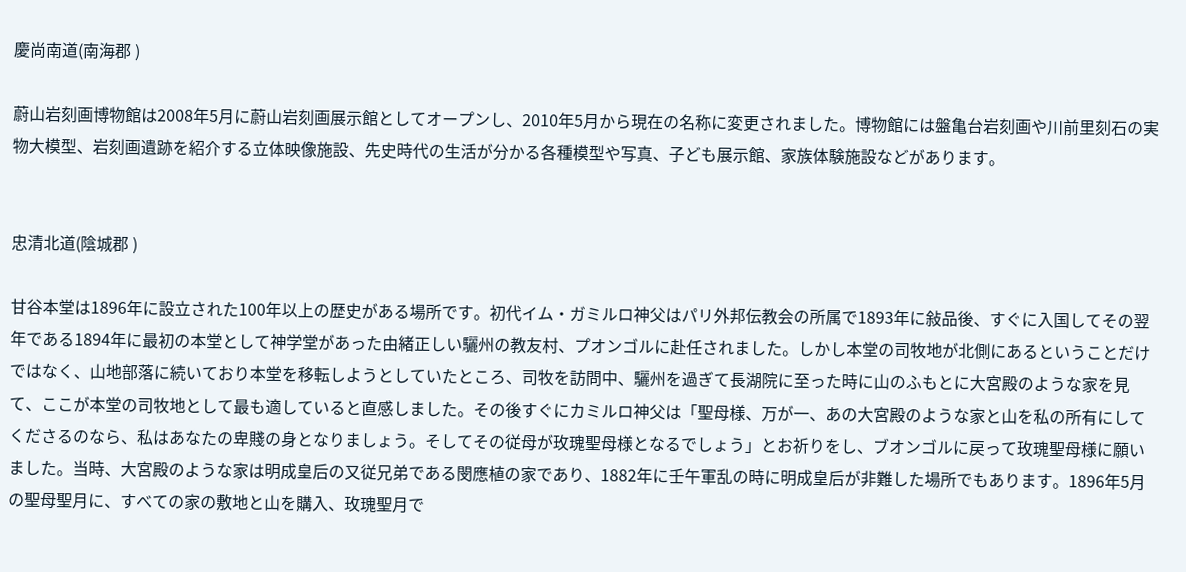慶尚南道(南海郡 )

蔚山岩刻画博物館は2008年5月に蔚山岩刻画展示館としてオープンし、2010年5月から現在の名称に変更されました。博物館には盤亀台岩刻画や川前里刻石の実物大模型、岩刻画遺跡を紹介する立体映像施設、先史時代の生活が分かる各種模型や写真、子ども展示館、家族体験施設などがあります。


忠清北道(陰城郡 )

甘谷本堂は1896年に設立された100年以上の歴史がある場所です。初代イム・ガミルロ神父はパリ外邦伝教会の所属で1893年に敍品後、すぐに入国してその翌年である1894年に最初の本堂として神学堂があった由緒正しい驪州の教友村、プオンゴルに赴任されました。しかし本堂の司牧地が北側にあるということだけではなく、山地部落に続いており本堂を移転しようとしていたところ、司牧を訪問中、驪州を過ぎて長湖院に至った時に山のふもとに大宮殿のような家を見て、ここが本堂の司牧地として最も適していると直感しました。その後すぐにカミルロ神父は「聖母様、万が一、あの大宮殿のような家と山を私の所有にしてくださるのなら、私はあなたの卑賤の身となりましょう。そしてその従母が玫瑰聖母様となるでしょう」とお祈りをし、ブオンゴルに戻って玫瑰聖母様に願いました。当時、大宮殿のような家は明成皇后の又従兄弟である閔應植の家であり、1882年に壬午軍乱の時に明成皇后が非難した場所でもあります。1896年5月の聖母聖月に、すべての家の敷地と山を購入、玫瑰聖月で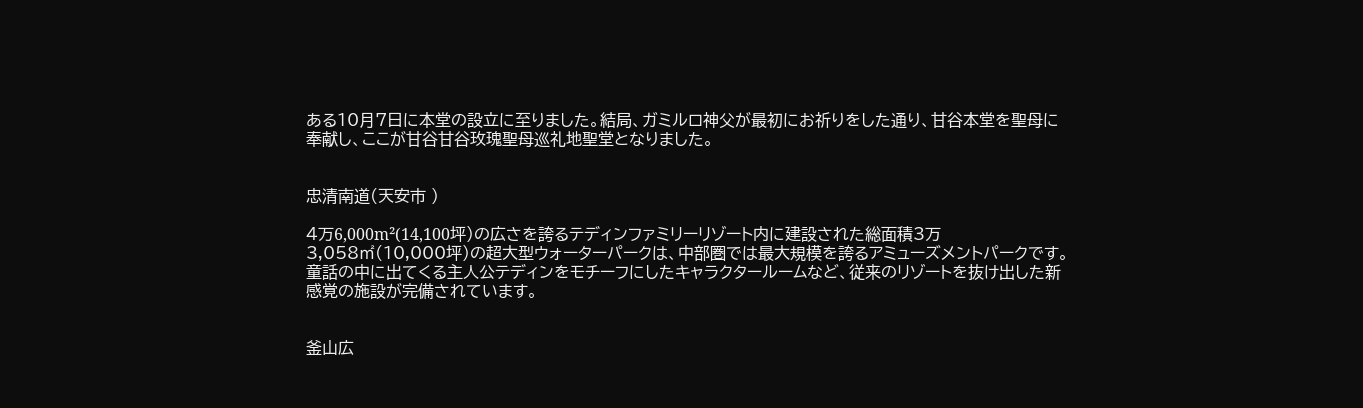ある10月7日に本堂の設立に至りました。結局、ガミルロ神父が最初にお祈りをした通り、甘谷本堂を聖母に奉献し、ここが甘谷甘谷玫瑰聖母巡礼地聖堂となりました。


忠清南道(天安市 )

4万6,000m²(14,100坪)の広さを誇るテディンファミリーリゾート内に建設された総面積3万3,058㎡(10,000坪)の超大型ウォーターパークは、中部圏では最大規模を誇るアミューズメントパークです。 童話の中に出てくる主人公テディンをモチーフにしたキャラクタールームなど、従来のリゾートを抜け出した新感覚の施設が完備されています。


釜山広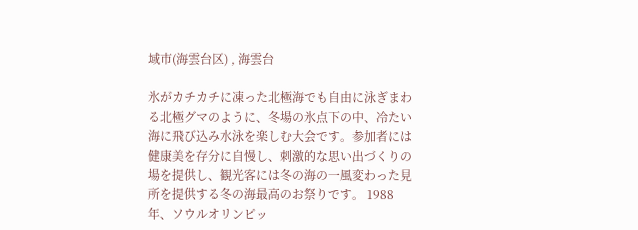域市(海雲台区) , 海雲台

氷がカチカチに凍った北極海でも自由に泳ぎまわる北極グマのように、冬場の氷点下の中、冷たい海に飛び込み水泳を楽しむ大会です。参加者には健康美を存分に自慢し、刺激的な思い出づくりの場を提供し、観光客には冬の海の一風変わった見所を提供する冬の海最高のお祭りです。 1988年、ソウルオリンピッ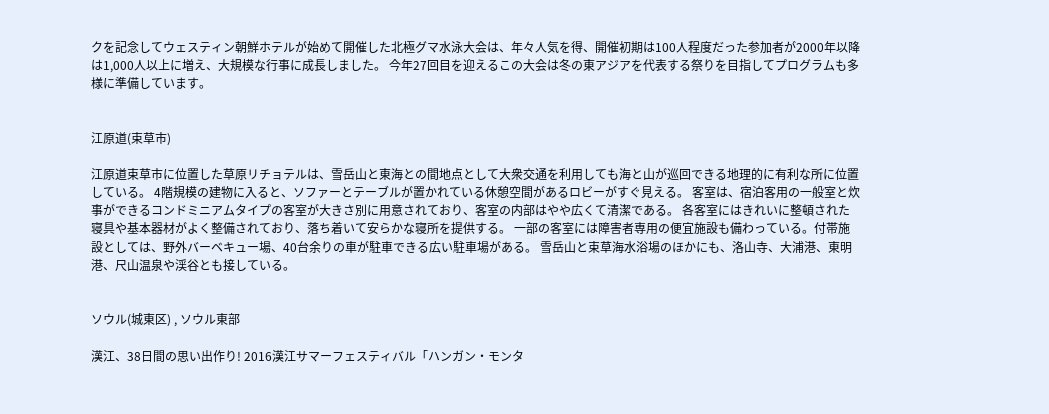クを記念してウェスティン朝鮮ホテルが始めて開催した北極グマ水泳大会は、年々人気を得、開催初期は100人程度だった参加者が2000年以降は1,000人以上に増え、大規模な行事に成長しました。 今年27回目を迎えるこの大会は冬の東アジアを代表する祭りを目指してプログラムも多様に準備しています。


江原道(束草市)

江原道束草市に位置した草原リチョテルは、雪岳山と東海との間地点として大衆交通を利用しても海と山が巡回できる地理的に有利な所に位置している。 4階規模の建物に入ると、ソファーとテーブルが置かれている休憩空間があるロビーがすぐ見える。 客室は、宿泊客用の一般室と炊事ができるコンドミニアムタイプの客室が大きさ別に用意されており、客室の内部はやや広くて清潔である。 各客室にはきれいに整頓された寝具や基本器材がよく整備されており、落ち着いて安らかな寝所を提供する。 一部の客室には障害者専用の便宜施設も備わっている。付帯施設としては、野外バーベキュー場、40台余りの車が駐車できる広い駐車場がある。 雪岳山と束草海水浴場のほかにも、洛山寺、大浦港、東明港、尺山温泉や渓谷とも接している。


ソウル(城東区) , ソウル東部

漢江、38日間の思い出作り! 2016漢江サマーフェスティバル「ハンガン・モンタ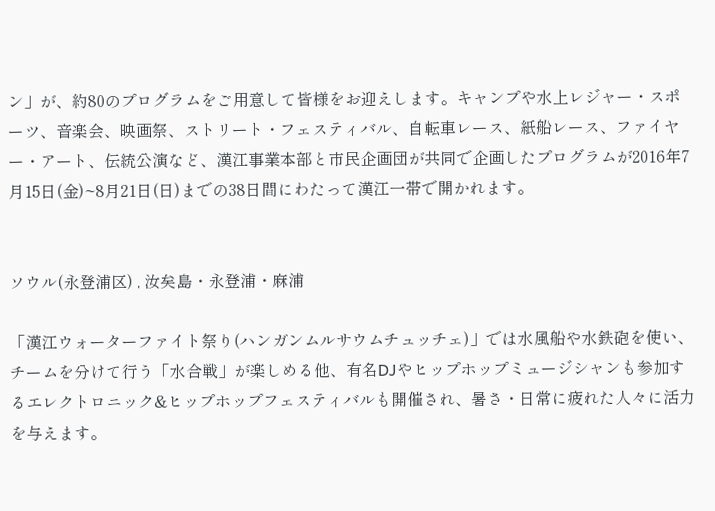ン」が、約80のプログラムをご用意して皆様をお迎えします。キャンプや水上レジャー・スポーツ、音楽会、映画祭、ストリート・フェスティバル、自転車レース、紙船レース、ファイヤー・アート、伝統公演など、漢江事業本部と市民企画団が共同で企画したプログラムが2016年7月15日(金)~8月21日(日)までの38日間にわたって漢江一帯で開かれます。


ソウル(永登浦区) , 汝矣島・永登浦・麻浦

「漢江ウォーターファイト祭り(ハンガンムルサウムチュッチェ)」では水風船や水鉄砲を使い、チームを分けて行う「水合戦」が楽しめる他、有名DJやヒップホップミュージシャンも参加するエレクトロニック&ヒップホップフェスティバルも開催され、暑さ・日常に疲れた人々に活力を与えます。